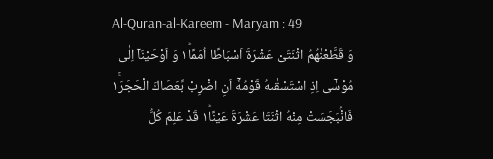Al-Quran-al-Kareem - Maryam : 49
وَ قَطَّعْنٰهُمُ اثْنَتَیْ عَشْرَةَ اَسْبَاطًا اُمَمًا١ؕ وَ اَوْحَیْنَاۤ اِلٰى مُوْسٰۤى اِذِ اسْتَسْقٰىهُ قَوْمُهٗۤ اَنِ اضْرِبْ بِّعَصَاكَ الْحَجَرَ١ۚ فَانْۢبَجَسَتْ مِنْهُ اثْنَتَا عَشْرَةَ عَیْنًا١ؕ قَدْ عَلِمَ كُلُّ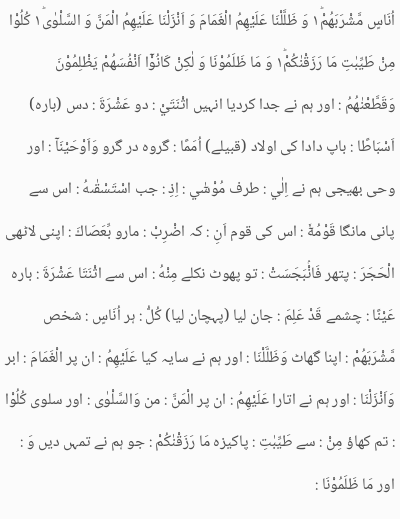اُنَاسٍ مَّشْرَبَهُمْ١ؕ وَ ظَلَّلْنَا عَلَیْهِمُ الْغَمَامَ وَ اَنْزَلْنَا عَلَیْهِمُ الْمَنَّ وَ السَّلْوٰى١ؕ كُلُوْا مِنْ طَیِّبٰتِ مَا رَزَقْنٰكُمْ١ؕ وَ مَا ظَلَمُوْنَا وَ لٰكِنْ كَانُوْۤا اَنْفُسَهُمْ یَظْلِمُوْنَ
وَقَطَّعْنٰهُمُ : اور ہم نے جدا کردیا انہیں اثْنَتَيْ : دو عَشْرَةَ : دس (بارہ) اَسْبَاطًا : باپ دادا کی اولاد (قبیلے) اُمَمًا : گروہ در گرو وَاَوْحَيْنَآ : اور وحی بھیجی ہم نے اِلٰي : طرف مُوْسٰٓي : اِذِ : جب اسْتَسْقٰىهُ : اس سے پانی مانگا قَوْمُهٗٓ : اس کی قوم اَنِ : کہ اضْرِبْ : مارو بِّعَصَاكَ : اپنی لاٹھی الْحَجَرَ : پتھر فَانْۢبَجَسَتْ : تو پھوٹ نکلے مِنْهُ : اس سے اثْنَتَا عَشْرَةَ : بارہ عَيْنًا : چشمے قَدْ عَلِمَ : جان لیا (پہچان لیا) كُلُّ : ہر اُنَاسٍ : شخص مَّشْرَبَهُمْ : اپنا گھاٹ وَظَلَّلْنَا : اور ہم نے سایہ کیا عَلَيْهِمُ : ان پر الْغَمَامَ : ابر وَاَنْزَلْنَا : اور ہم نے اتارا عَلَيْهِمُ : ان پر الْمَنَّ : من وَالسَّلْوٰى : اور سلوی كُلُوْا : تم کھاؤ مِنْ : سے طَيِّبٰتِ : پاکیزہ مَا رَزَقْنٰكُمْ : جو ہم نے تمہں دیں وَ : اور مَا ظَلَمُوْنَا :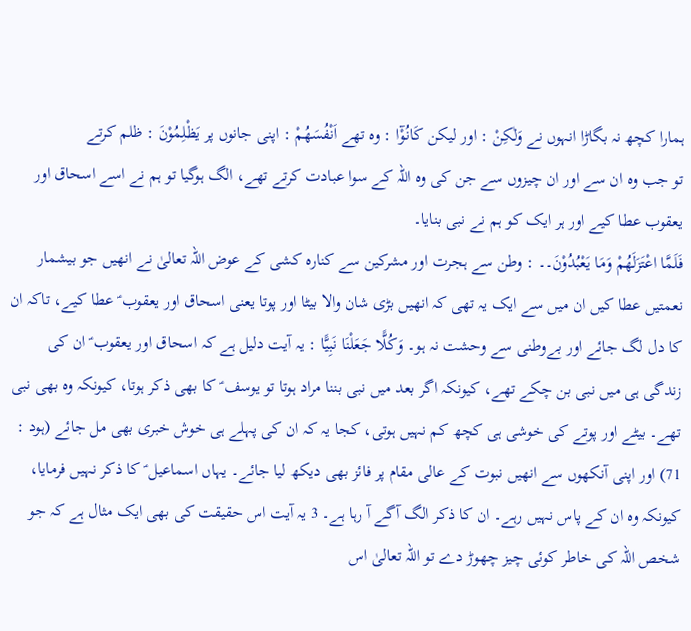ہمارا کچھ نہ بگاڑا انہوں نے وَلٰكِنْ : اور لیکن كَانُوْٓا : وہ تھے اَنْفُسَهُمْ : اپنی جانوں پر يَظْلِمُوْنَ : ظلم کرتے
تو جب وہ ان سے اور ان چیزوں سے جن کی وہ اللہ کے سوا عبادت کرتے تھے، الگ ہوگیا تو ہم نے اسے اسحاق اور یعقوب عطا کیے اور ہر ایک کو ہم نے نبی بنایا۔
فَلَمَّا اعْتَزَلَهُمْ وَمَا يَعْبُدُوْنَ۔۔ : وطن سے ہجرت اور مشرکین سے کنارہ کشی کے عوض اللہ تعالیٰ نے انھیں جو بیشمار نعمتیں عطا کیں ان میں سے ایک یہ تھی کہ انھیں بڑی شان والا بیٹا اور پوتا یعنی اسحاق اور یعقوب ؑ عطا کیے، تاکہ ان کا دل لگ جائے اور بےوطنی سے وحشت نہ ہو۔ وَكُلًّا جَعَلْنَا نَبِيًّا : یہ آیت دلیل ہے کہ اسحاق اور یعقوب ؑ ان کی زندگی ہی میں نبی بن چکے تھے، کیونکہ اگر بعد میں نبی بننا مراد ہوتا تو یوسف ؑ کا بھی ذکر ہوتا، کیونکہ وہ بھی نبی تھے۔ بیٹے اور پوتے کی خوشی ہی کچھ کم نہیں ہوتی، کجا یہ کہ ان کی پہلے ہی خوش خبری بھی مل جائے (ہود : 71) اور اپنی آنکھوں سے انھیں نبوت کے عالی مقام پر فائز بھی دیکھ لیا جائے۔ یہاں اسماعیل ؑ کا ذکر نہیں فرمایا، کیونکہ وہ ان کے پاس نہیں رہے۔ ان کا ذکر الگ آگے آ رہا ہے۔ 3 یہ آیت اس حقیقت کی بھی ایک مثال ہے کہ جو شخص اللہ کی خاطر کوئی چیز چھوڑ دے تو اللہ تعالیٰ اس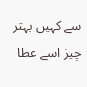سے کہیں بہتر چیز اسے عطا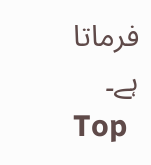فرماتا ہے۔
Top